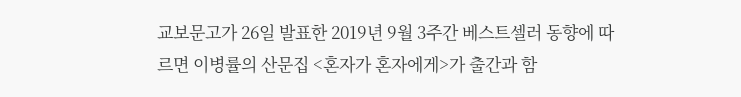교보문고가 26일 발표한 2019년 9월 3주간 베스트셀러 동향에 따르면 이병률의 산문집 <혼자가 혼자에게>가 출간과 함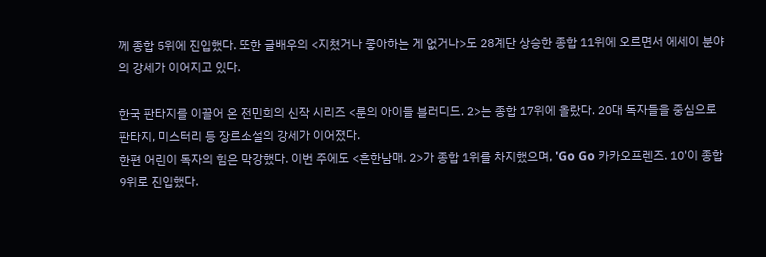께 종합 5위에 진입했다. 또한 글배우의 <지쳤거나 좋아하는 게 없거나>도 28계단 상승한 종합 11위에 오르면서 에세이 분야의 강세가 이어지고 있다.

한국 판타지를 이끌어 온 전민희의 신작 시리즈 <룬의 아이들 블러디드. 2>는 종합 17위에 올랐다. 20대 독자들을 중심으로 판타지, 미스터리 등 장르소설의 강세가 이어졌다.
한편 어린이 독자의 힘은 막강했다. 이번 주에도 <흔한남매. 2>가 종합 1위를 차지했으며, 'Go Go 카카오프렌즈. 10'이 종합 9위로 진입했다.